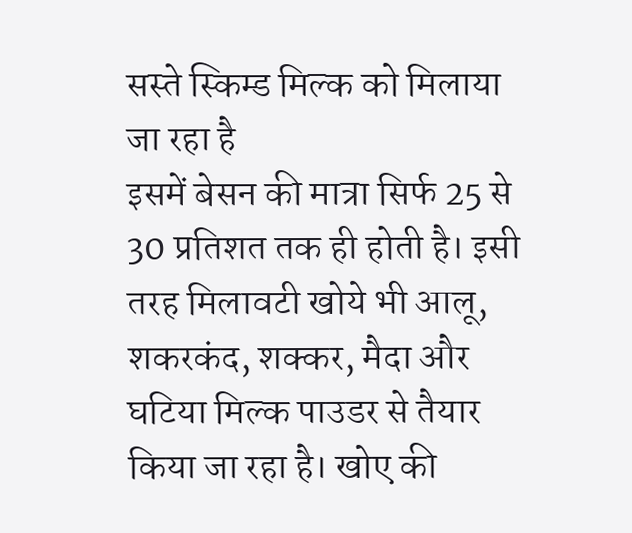सस्ते स्किम्ड मिल्क को मिलाया जा रहा है
इसमें बेसन की मात्रा सिर्फ 25 से 30 प्रतिशत तक ही होती है। इसी तरह मिलावटी खोये भी आलू, शकरकंद, शक्कर, मैदा और घटिया मिल्क पाउडर से तैयार किया जा रहा है। खोए की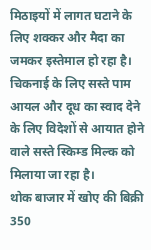मिठाइयों में लागत घटाने के लिए शक्कर और मैदा का जमकर इस्तेमाल हो रहा है। चिकनाई के लिए सस्ते पाम आयल और दूध का स्वाद देने के लिए विदेशों से आयात होने वाले सस्ते स्किम्ड मिल्क को मिलाया जा रहा है।
थोक बाजार में खोए की बिक्री 350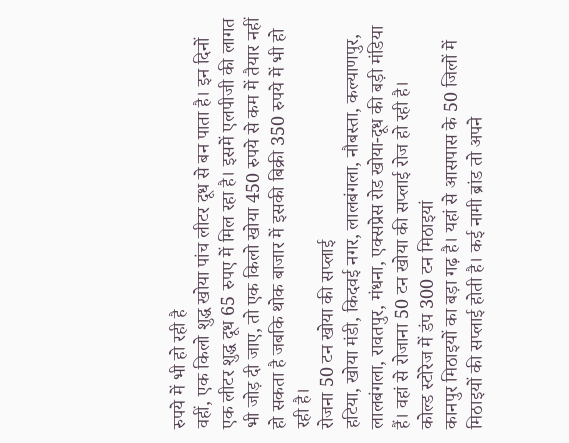रुपये में भी हो रही है
वहीं, एक किलो शुद्ध खोया पांच लीटर दूध से बन पाता है। इन दिनों एक लीटर शुद्ध दूध 65 रुपए में मिल रहा है। इसमें एलपीजी की लागत भी जोड़ दी जाए, तो एक किलो खोया 450 रुपये से कम में तैयार नहीं हो सकता है जबकि थोक बाजार में इसकी बिक्री 350 रुपये में भी हो रही है।
रोजना 50 टन खोया की सप्लाई
हटिया, खोया मंडी, किदवई नगर, लालबंगला, नौबस्ता, कल्याणपुर, लालबंगला, रावतपुर, मंधना, एक्सप्रेस रोड खोया-दूध की बड़ी मंडिया हैं। वहां से रोजाना 50 टन खोया की सप्लाई रोज हो रही है।
कोल्ड स्टोरेज में डंप 300 टन मिठाइयां
कानपुर मिठाइयों का बड़ा गढ़ है। यहां से आसपास के 50 जिलों में मिठाइयों की सप्लाई होती है। कई नामी ब्रांड तो अपने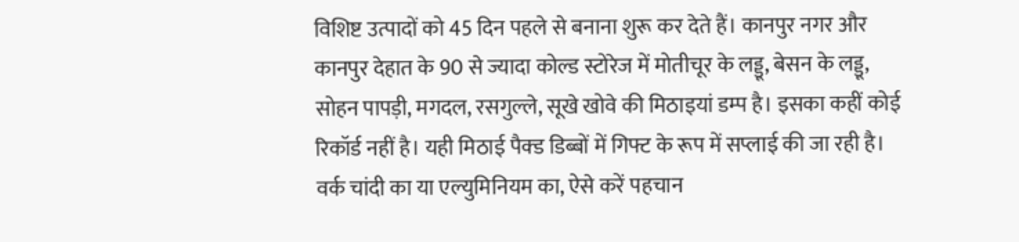विशिष्ट उत्पादों को 45 दिन पहले से बनाना शुरू कर देते हैं। कानपुर नगर और कानपुर देहात के 90 से ज्यादा कोल्ड स्टोरेज में मोतीचूर के लड्डू, बेसन के लड्डू, सोहन पापड़ी, मगदल, रसगुल्ले, सूखे खोवे की मिठाइयां डम्प है। इसका कहीं कोई रिकॉर्ड नहीं है। यही मिठाई पैक्ड डिब्बों में गिफ्ट के रूप में सप्लाई की जा रही है।
वर्क चांदी का या एल्युमिनियम का, ऐसे करें पहचान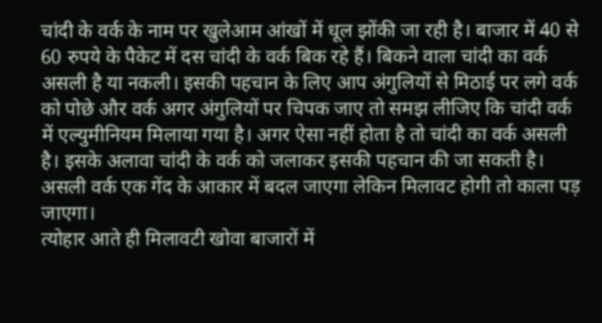चांदी के वर्क के नाम पर खुलेआम आंखों में धूल झोंकी जा रही है। बाजार में 40 से 60 रुपये के पैकेट में दस चांदी के वर्क बिक रहे हैं। बिकने वाला चांदी का वर्क असली है या नकली। इसकी पहचान के लिए आप अंगुलियों से मिठाई पर लगे वर्क को पोछे और वर्क अगर अंगुलियों पर चिपक जाए तो समझ लीजिए कि चांदी वर्क में एल्युमीनियम मिलाया गया है। अगर ऐसा नहीं होता है तो चांदी का वर्क असली है। इसके अलावा चांदी के वर्क को जलाकर इसकी पहचान की जा सकती है। असली वर्क एक गेंद के आकार में बदल जाएगा लेकिन मिलावट होगी तो काला पड़ जाएगा।
त्योहार आते ही मिलावटी खोवा बाजारों में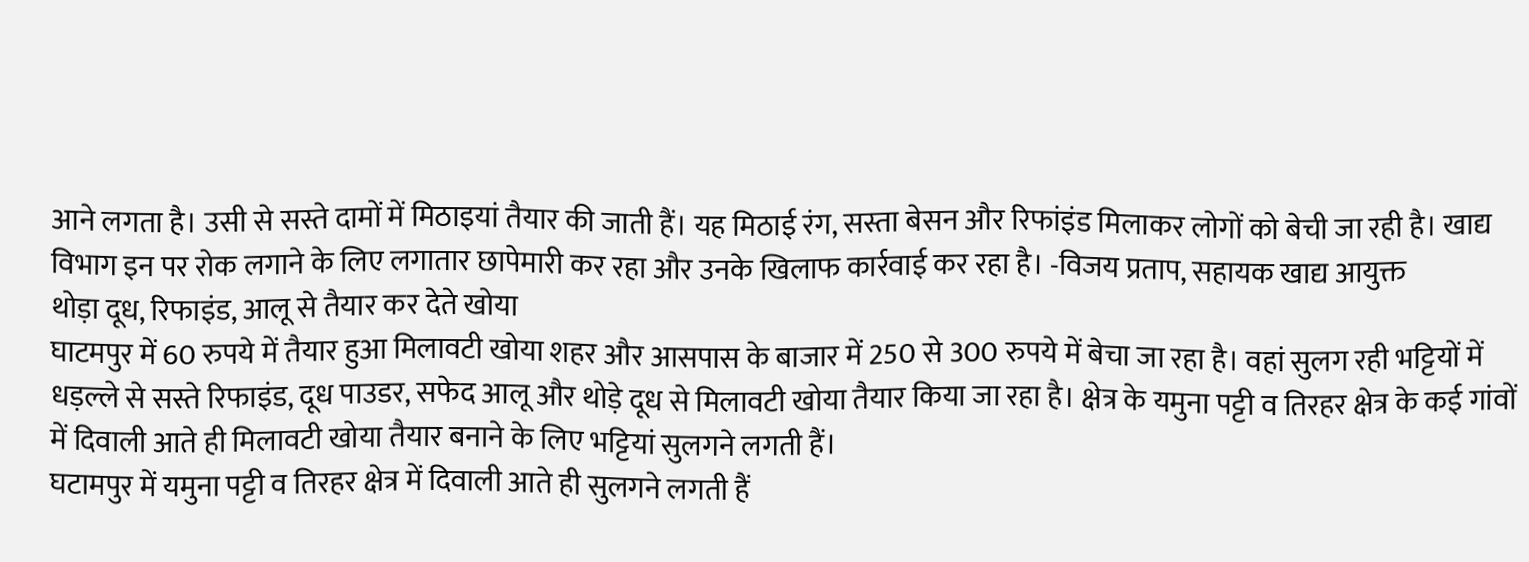आने लगता है। उसी से सस्ते दामों में मिठाइयां तैयार की जाती हैं। यह मिठाई रंग, सस्ता बेसन और रिफांइंड मिलाकर लोगों को बेची जा रही है। खाद्य विभाग इन पर रोक लगाने के लिए लगातार छापेमारी कर रहा और उनके खिलाफ कार्रवाई कर रहा है। -विजय प्रताप, सहायक खाद्य आयुक्त
थोड़ा दूध, रिफाइंड, आलू से तैयार कर देते खोया
घाटमपुर में 60 रुपये में तैयार हुआ मिलावटी खोया शहर और आसपास के बाजार में 250 से 300 रुपये में बेचा जा रहा है। वहां सुलग रही भट्टियों में धड़ल्ले से सस्ते रिफाइंड, दूध पाउडर, सफेद आलू और थोड़े दूध से मिलावटी खोया तैयार किया जा रहा है। क्षेत्र के यमुना पट्टी व तिरहर क्षेत्र के कई गांवों में दिवाली आते ही मिलावटी खोया तैयार बनाने के लिए भट्टियां सुलगने लगती हैं।
घटामपुर में यमुना पट्टी व तिरहर क्षेत्र में दिवाली आते ही सुलगने लगती हैं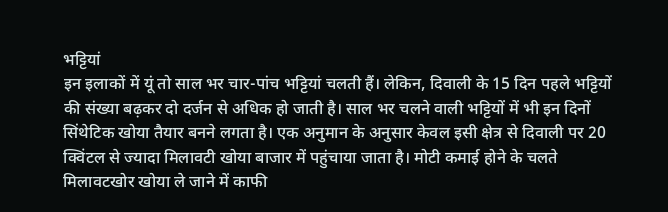भट्टियां
इन इलाकों में यूं तो साल भर चार-पांच भट्टियां चलती हैं। लेकिन, दिवाली के 15 दिन पहले भट्टियों की संख्या बढ़कर दो दर्जन से अधिक हो जाती है। साल भर चलने वाली भट्टियों में भी इन दिनों सिंथेटिक खोया तैयार बनने लगता है। एक अनुमान के अनुसार केवल इसी क्षेत्र से दिवाली पर 20 क्विंटल से ज्यादा मिलावटी खोया बाजार में पहुंचाया जाता है। मोटी कमाई होने के चलते मिलावटखोर खोया ले जाने में काफी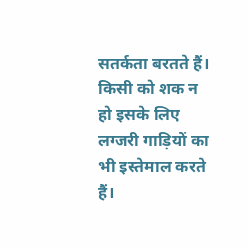सतर्कता बरतते हैं। किसी को शक न हो इसके लिए लग्जरी गाड़ियों का भी इस्तेमाल करते हैं।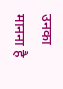उनका मानना है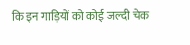कि इन गाड़ियों को कोई जल्दी चेक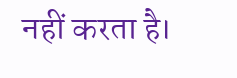नहीं करता है।